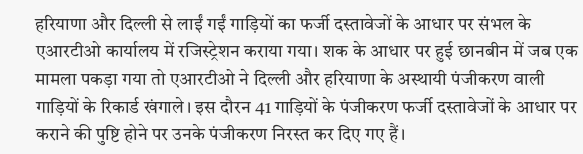हरियाणा और दिल्ली से लाईं गईं गाड़ियों का फर्जी दस्तावेजों के आधार पर संभल के एआरटीओ कार्यालय में रजिस्ट्रेशन कराया गया। शक के आधार पर हुई छानबीन में जब एक मामला पकड़ा गया तो एआरटीओ ने दिल्ली और हरियाणा के अस्थायी पंजीकरण वाली गाड़ियों के रिकार्ड खंगाले। इस दौरन 41 गाड़ियों के पंजीकरण फर्जी दस्तावेजों के आधार पर कराने की पुष्टि होने पर उनके पंजीकरण निरस्त कर दिए गए हैं।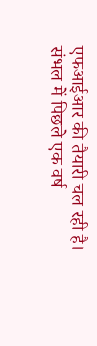एफआईआर की तैयारी चल रही है।
संभल में पिछले एक वर्ष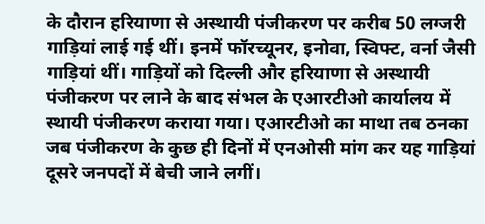के दौरान हरियाणा से अस्थायी पंजीकरण पर करीब 50 लग्जरी गाड़ियां लाई गई थीं। इनमें फॉरच्यूनर, इनोवा, स्विफ्ट, वर्ना जैसी गाड़ियां थीं। गाड़ियों को दिल्ली और हरियाणा से अस्थायी पंजीकरण पर लाने के बाद संभल के एआरटीओ कार्यालय में स्थायी पंजीकरण कराया गया। एआरटीओ का माथा तब ठनका जब पंजीकरण के कुछ ही दिनों में एनओसी मांग कर यह गाड़ियां दूसरे जनपदों में बेची जाने लगीं।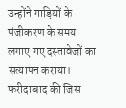उन्होंने गाड़ियों के पंजीकरण के समय लगाए गए दस्तावेजों का सत्यापन कराया।
फरीदाबाद की जिस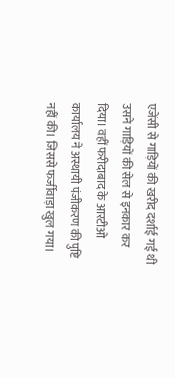एजेंसी से गाड़ियों की खरीद दर्शाई गई थी उसने गाड़ियों की सेल से इनकार कर दिया। वहीं फरीदाबाद के आरटीओ कार्यालय ने अस्थायी पंजीकरण की पुष्टि नहीं की। जिससे फर्जीवाड़ा खुल गया।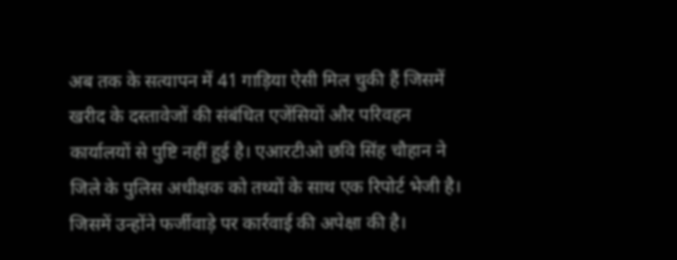अब तक के सत्यापन में 41 गाड़िया ऐसी मिल चुकी हैं जिसमें खरीद के दस्तावेजों की संबंधित एजेंसियों और परिवहन कार्यालयों से पुष्टि नहीं हुई है। एआरटीओ छवि सिंह चौहान ने जिले के पुलिस अधीक्षक को तथ्यों के साथ एक रिपोर्ट भेजी है। जिसमें उन्होंने फर्जीवाड़े पर कार्रवाई की अपेक्षा की है।